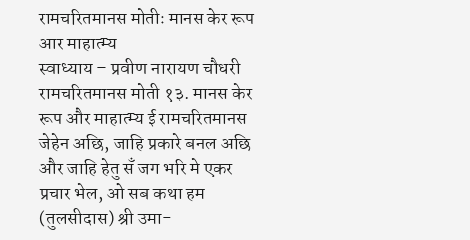रामचरितमानस मोतीः मानस केर रूप आर माहात्म्य
स्वाध्याय – प्रवीण नारायण चौधरी रामचरितमानस मोती १३. मानस केर रूप और माहात्म्य ई रामचरितमानस जेहेन अछि, जाहि प्रकारे बनल अछि और जाहि हेतु सँ जग भरि मे एकर प्रचार भेल, ओ सब कथा हम (तुलसीदास) श्री उमा-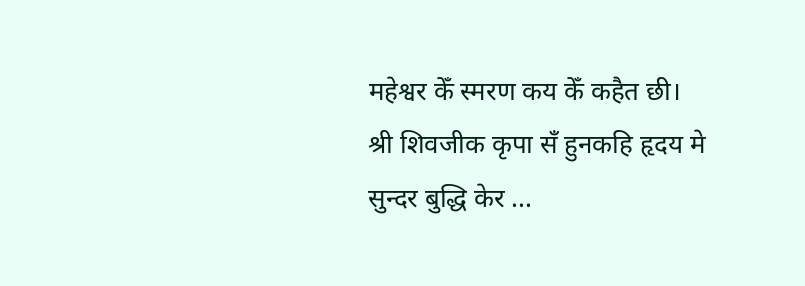महेश्वर केँ स्मरण कय केँ कहैत छी। श्री शिवजीक कृपा सँ हुनकहि हृदय मे सुन्दर बुद्धि केर …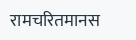रामचरितमानस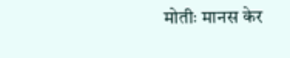मोतीः मानस केर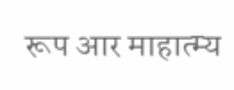रूप आर माहात्म्य